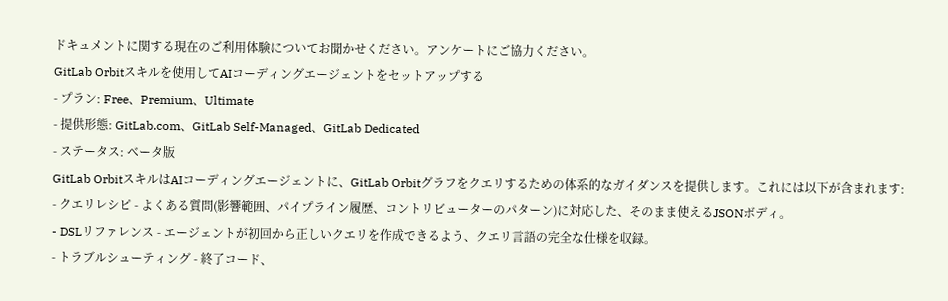ドキュメントに関する現在のご利用体験についてお聞かせください。アンケートにご協力ください。
GitLab Orbitスキルを使用してAIコーディングエージェントをセットアップする
- プラン: Free、Premium、Ultimate
- 提供形態: GitLab.com、GitLab Self-Managed、GitLab Dedicated
- ステータス: ベータ版
GitLab OrbitスキルはAIコーディングエージェントに、GitLab Orbitグラフをクエリするための体系的なガイダンスを提供します。これには以下が含まれます:
- クエリレシピ - よくある質問(影響範囲、パイプライン履歴、コントリビューターのパターン)に対応した、そのまま使えるJSONボディ。
- DSLリファレンス - エージェントが初回から正しいクエリを作成できるよう、クエリ言語の完全な仕様を収録。
- トラブルシューティング - 終了コード、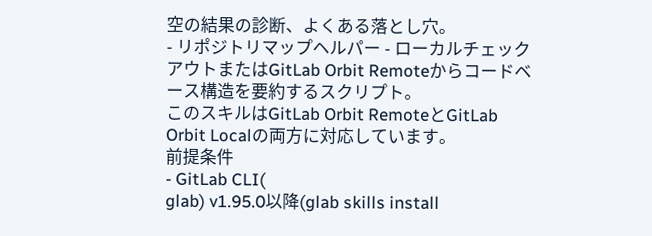空の結果の診断、よくある落とし穴。
- リポジトリマップヘルパー - ローカルチェックアウトまたはGitLab Orbit Remoteからコードベース構造を要約するスクリプト。
このスキルはGitLab Orbit RemoteとGitLab Orbit Localの両方に対応しています。
前提条件
- GitLab CLI(
glab) v1.95.0以降(glab skills install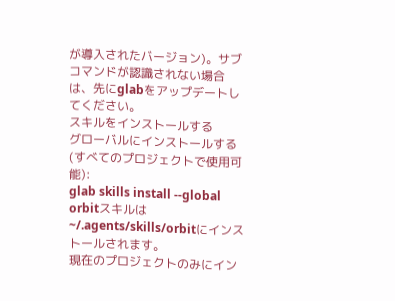が導入されたバージョン)。サブコマンドが認識されない場合は、先にglabをアップデートしてください。
スキルをインストールする
グローバルにインストールする(すべてのプロジェクトで使用可能):
glab skills install --global orbitスキルは~/.agents/skills/orbitにインストールされます。
現在のプロジェクトのみにイン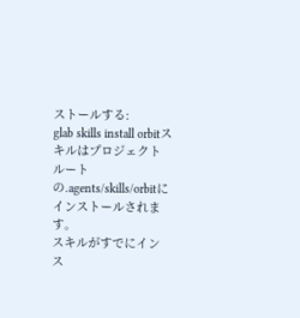ストールする:
glab skills install orbitスキルはプロジェクトルートの.agents/skills/orbitにインストールされます。
スキルがすでにインス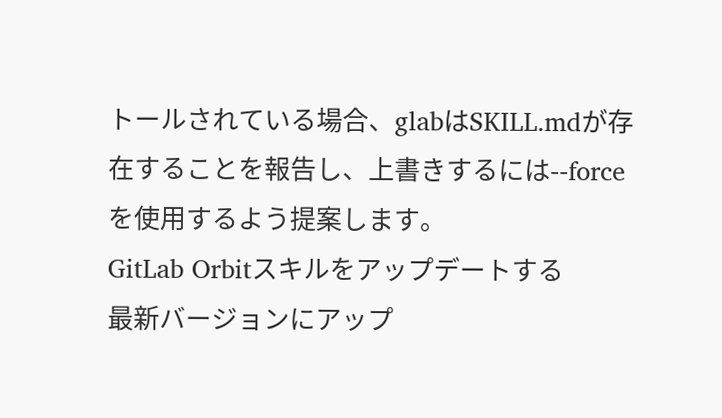トールされている場合、glabはSKILL.mdが存在することを報告し、上書きするには--forceを使用するよう提案します。
GitLab Orbitスキルをアップデートする
最新バージョンにアップ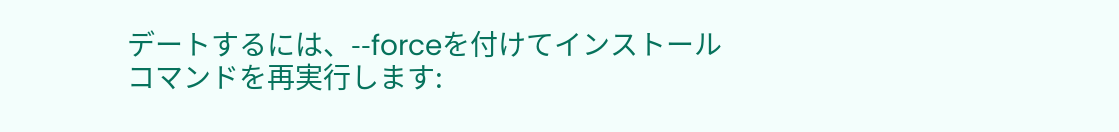デートするには、--forceを付けてインストールコマンドを再実行します: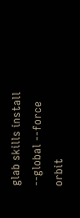glab skills install --global --force orbit